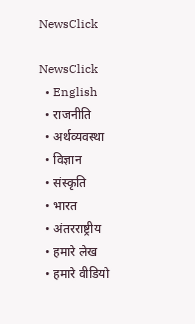NewsClick

NewsClick
  • English
  • राजनीति
  • अर्थव्यवस्था
  • विज्ञान
  • संस्कृति
  • भारत
  • अंतरराष्ट्रीय
  • हमारे लेख
  • हमारे वीडियो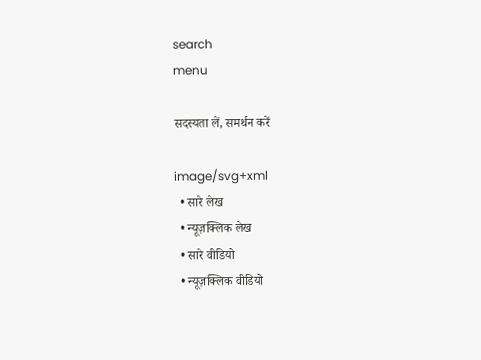search
menu

सदस्यता लें, समर्थन करें

image/svg+xml
  • सारे लेख
  • न्यूज़क्लिक लेख
  • सारे वीडियो
  • न्यूज़क्लिक वीडियो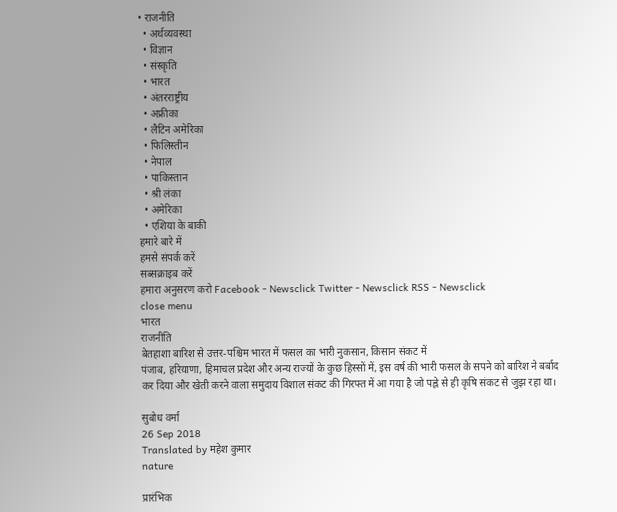• राजनीति
  • अर्थव्यवस्था
  • विज्ञान
  • संस्कृति
  • भारत
  • अंतरराष्ट्रीय
  • अफ्रीका
  • लैटिन अमेरिका
  • फिलिस्तीन
  • नेपाल
  • पाकिस्तान
  • श्री लंका
  • अमेरिका
  • एशिया के बाकी
हमारे बारे में
हमसे संपर्क करें
सब्सक्राइब करें
हमारा अनुसरण करो Facebook - Newsclick Twitter - Newsclick RSS - Newsclick
close menu
भारत
राजनीति
बेतहाशा बारिश से उत्तर-पश्चिम भारत में फसल का भारी नुकसान, किसान संकट में
पंजाब, हरियाणा, हिमाचल प्रदेश और अन्य राज्यों के कुछ हिस्सों में, इस वर्ष की भारी फसल के सपने को बारिश ने बर्बाद कर दिया और खेती करने वाला समुदाय विशाल संकट की गिरफ्त में आ गया है जो पह्ले से ही कृषि संकट से जुझ रहा था।

सुबोध वर्मा
26 Sep 2018
Translated by महेश कुमार
nature

प्रारंभिक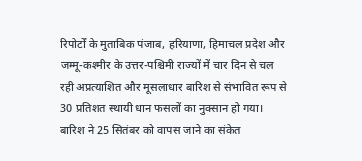रिपोर्टों के मुताबिक पंजाब, हरियाणा, हिमाचल प्रदेश और जम्मू-कश्मीर के उत्तर-पश्चिमी राज्यों में चार दिन से चल रही अप्रत्याशित और मूसलाधार बारिश से संभावित रूप से 30 प्रतिशत स्थायी धान फसलों का नुक्सान हो गया। बारिश ने 25 सितंबर को वापस जाने का संकेत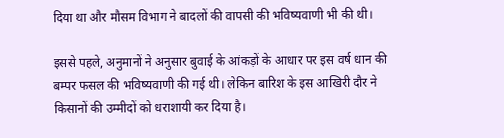दिया था और मौसम विभाग ने बादलों की वापसी की भविष्यवाणी भी की थी।

इससे पहले, अनुमानों ने अनुसार बुवाई के आंकड़ों के आधार पर इस वर्ष धान की बम्पर फसल की भविष्यवाणी की गई थी। लेकिन बारिश के इस आखिरी दौर ने किसानों की उम्मीदों को धराशायी कर दिया है।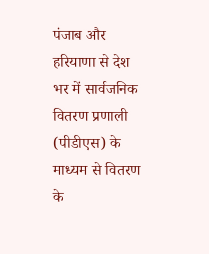पंजाब और हरियाणा से देश भर में सार्वजनिक वितरण प्रणाली (पीडीएस) के माध्यम से वितरण के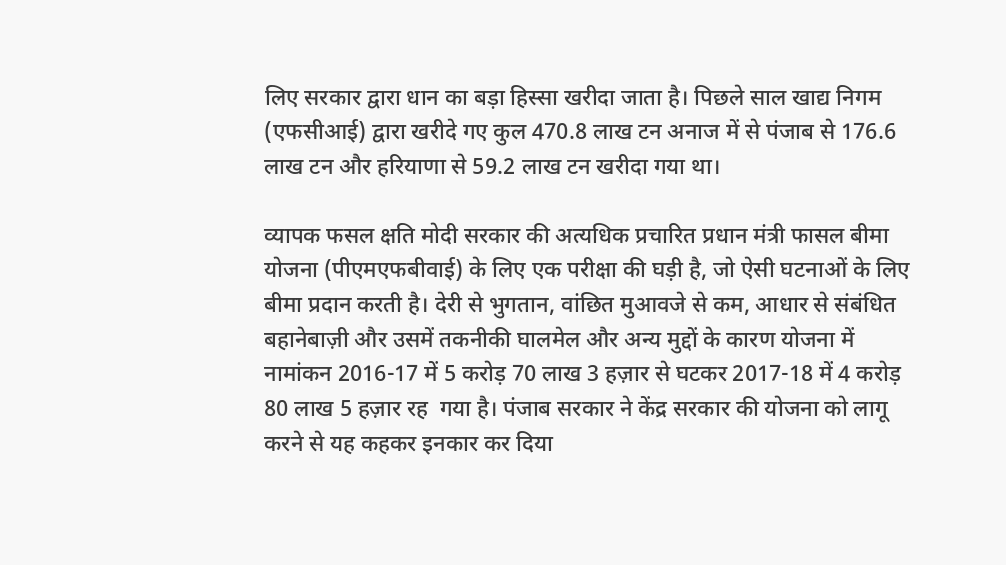लिए सरकार द्वारा धान का बड़ा हिस्सा खरीदा जाता है। पिछले साल खाद्य निगम (एफसीआई) द्वारा खरीदे गए कुल 470.8 लाख टन अनाज में से पंजाब से 176.6 लाख टन और हरियाणा से 59.2 लाख टन खरीदा गया था।

व्यापक फसल क्षति मोदी सरकार की अत्यधिक प्रचारित प्रधान मंत्री फासल बीमा योजना (पीएमएफबीवाई) के लिए एक परीक्षा की घड़ी है, जो ऐसी घटनाओं के लिए बीमा प्रदान करती है। देरी से भुगतान, वांछित मुआवजे से कम, आधार से संबंधित बहानेबाज़ी और उसमें तकनीकी घालमेल और अन्य मुद्दों के कारण योजना में नामांकन 2016-17 में 5 करोड़ 70 लाख 3 हज़ार से घटकर 2017-18 में 4 करोड़ 80 लाख 5 हज़ार रह  गया है। पंजाब सरकार ने केंद्र सरकार की योजना को लागू करने से यह कहकर इनकार कर दिया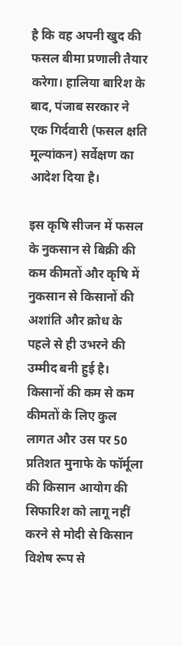है कि वह अपनी खुद की फसल बीमा प्रणाली तैयार करेगा। हालिया बारिश के बाद, पंजाब सरकार ने एक गिर्दवारी (फसल क्षति मूल्यांकन) सर्वेक्षण का आदेश दिया है।

इस कृषि सीजन में फसल के नुकसान से बिक्री की कम कीमतों और कृषि में नुकसान से किसानों की अशांति और क्रोध के पहले से ही उभरने की उम्मीद बनी हुई है। किसानों की कम से कम कीमतों के लिए कुल लागत और उस पर 50 प्रतिशत मुनाफे के फॉर्मूला की किसान आयोग की सिफारिश को लागू नहीं करने से मोदी से किसान  विशेष रूप से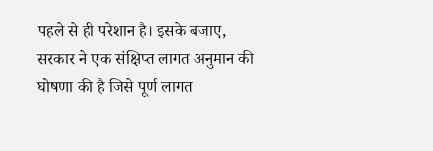पहले से ही परेशान है। इसके बजाए, सरकार ने एक संक्षिप्त लागत अनुमान की घोषणा की है जिसे पूर्ण लागत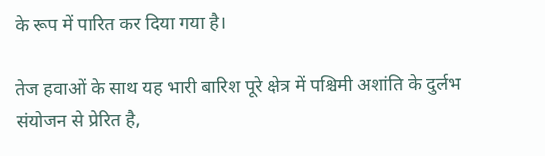के रूप में पारित कर दिया गया है।

तेज हवाओं के साथ यह भारी बारिश पूरे क्षेत्र में पश्चिमी अशांति के दुर्लभ संयोजन से प्रेरित है,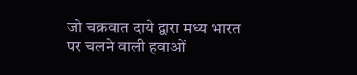जो चक्रवात दाये द्वारा मध्य भारत पर चलने वाली हवाओं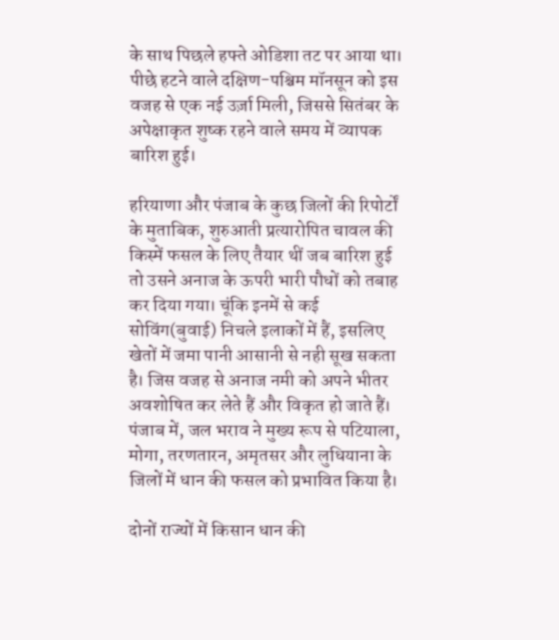के साथ पिछले हफ्ते ओडिशा तट पर आया था। पीछे हटने वाले दक्षिण-पश्चिम मॉनसून को इस वजह से एक नई उर्ज़ा मिली, जिससे सितंबर के अपेक्षाकृत शुष्क रहने वाले समय में व्यापक बारिश हुई।

हरियाणा और पंजाब के कुछ जिलों की रिपोर्टों के मुताबिक, शुरुआती प्रत्यारोपित चावल की किस्में फसल के लिए तैयार थीं जब बारिश हुई तो उसने अनाज के ऊपरी भारी पौधों को तबाह कर दिया गया। चूंकि इनमें से कई सोविंग(बुवाई) निचले इलाकों में हैं, इसलिए खेतों में जमा पानी आसानी से नही सूख सकता है। जिस वजह से अनाज नमी को अपने भीतर अवशोषित कर लेते हैं और विकृत हो जाते हैं। पंजाब में, जल भराव ने मुख्य रूप से पटियाला, मोगा, तरणतारन, अमृतसर और लुधियाना के जिलों में धान की फसल को प्रभावित किया है।

दोनों राज्यों में किसान धान की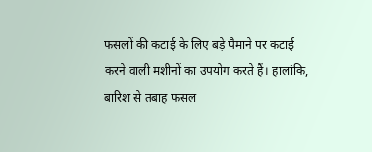फसलों की कटाई के लिए बड़े पैमाने पर कटाई करने वाली मशीनों का उपयोग करते हैं। हालांकि, बारिश से तबाह फसल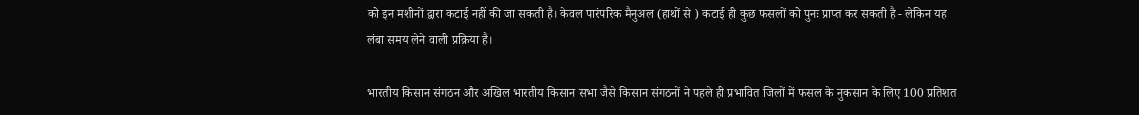को इन मशीनों द्वारा कटाई नहीं की जा सकती है। केवल पारंपरिक मैनुअल (हाथों से ) कटाई ही कुछ फसलों को पुनः प्राप्त कर सकती है - लेकिन यह लंबा समय लेने वाली प्रक्रिया है।

भारतीय किसान संगठन और अखिल भारतीय किसान सभा जैसे किसान संगठनों ने पहले ही प्रभावित जिलों में फसल के नुकसान के लिए 100 प्रतिशत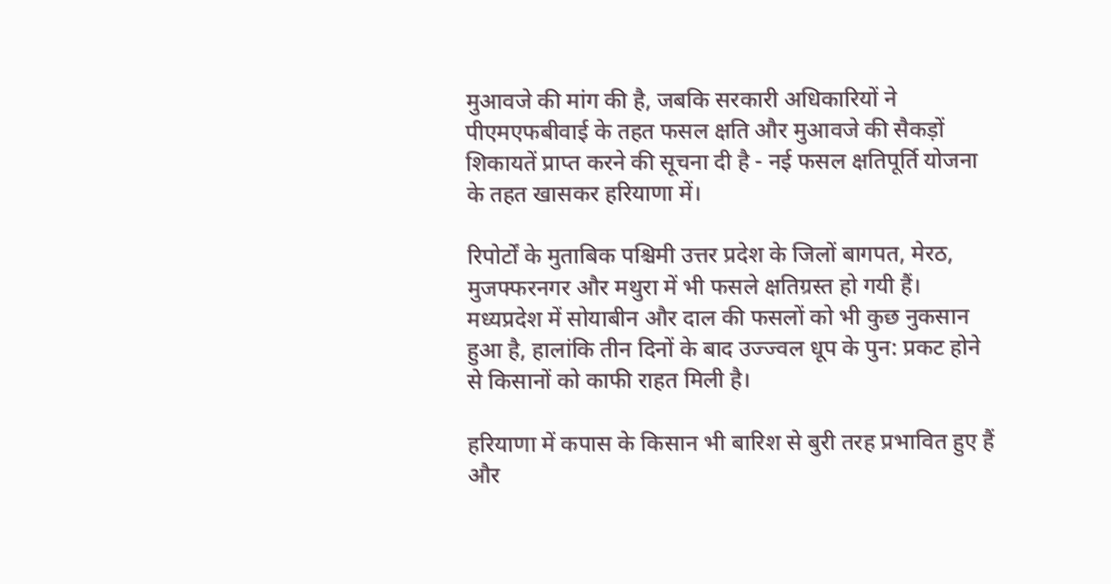मुआवजे की मांग की है, जबकि सरकारी अधिकारियों ने पीएमएफबीवाई के तहत फसल क्षति और मुआवजे की सैकड़ों शिकायतें प्राप्त करने की सूचना दी है - नई फसल क्षतिपूर्ति योजना के तहत खासकर हरियाणा में।

रिपोर्टों के मुताबिक पश्चिमी उत्तर प्रदेश के जिलों बागपत, मेरठ, मुजफ्फरनगर और मथुरा में भी फसले क्षतिग्रस्त हो गयी हैं। मध्यप्रदेश में सोयाबीन और दाल की फसलों को भी कुछ नुकसान हुआ है, हालांकि तीन दिनों के बाद उज्ज्वल धूप के पुन: प्रकट होने से किसानों को काफी राहत मिली है।

हरियाणा में कपास के किसान भी बारिश से बुरी तरह प्रभावित हुए हैं और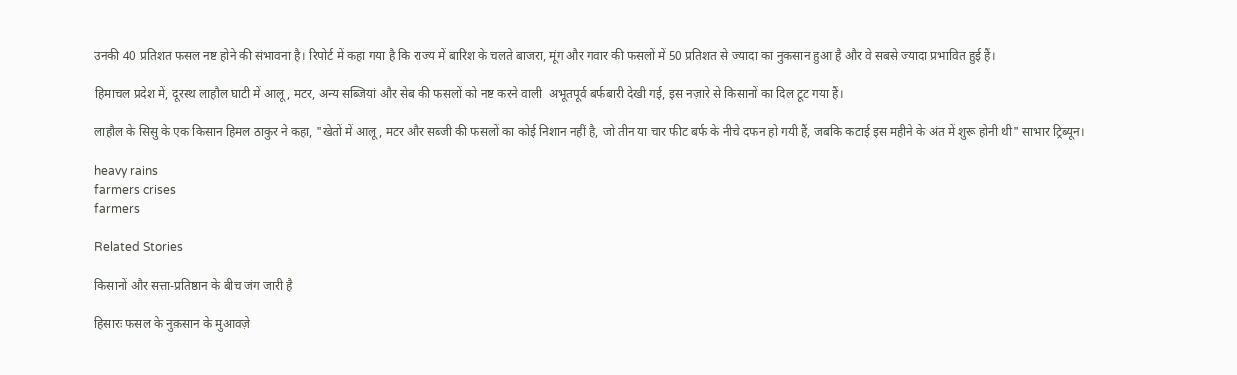उनकी 40 प्रतिशत फसल नष्ट होने की संभावना है। रिपोर्ट में कहा गया है कि राज्य में बारिश के चलते बाजरा, मूंग और गवार की फसलों में 50 प्रतिशत से ज्यादा का नुकसान हुआ है और वे सबसे ज्यादा प्रभावित हुई हैं।

हिमाचल प्रदेश में, दूरस्थ लाहौल घाटी में आलू, मटर, अन्य सब्जियां और सेब की फसलों को नष्ट करने वाली  अभूतपूर्व बर्फबारी देखी गई, इस नज़ारे से किसानों का दिल टूट गया हैं।

लाहौल के सिसु के एक किसान हिमल ठाकुर ने कहा, "खेतों में आलू, मटर और सब्जी की फसलों का कोई निशान नहीं है, जो तीन या चार फीट बर्फ के नीचे दफन हो गयी हैं, जबकि कटाई इस महीने के अंत में शुरू होनी थी" साभार ट्रिब्यून।

heavy rains
farmers crises
farmers

Related Stories

किसानों और सत्ता-प्रतिष्ठान के बीच जंग जारी है

हिसारः फसल के नुक़सान के मुआवज़े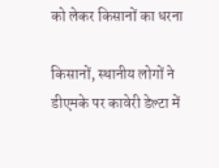को लेकर किसानों का धरना

किसानों, स्थानीय लोगों ने डीएमके पर कावेरी डेल्टा में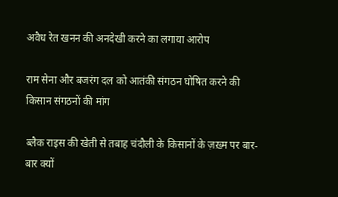अवैध रेत खनन की अनदेखी करने का लगाया आरोप

राम सेना और बजरंग दल को आतंकी संगठन घोषित करने की किसान संगठनों की मांग

ब्लैक राइस की खेती से तबाह चंदौली के किसानों के ज़ख़्म पर बार-बार क्यों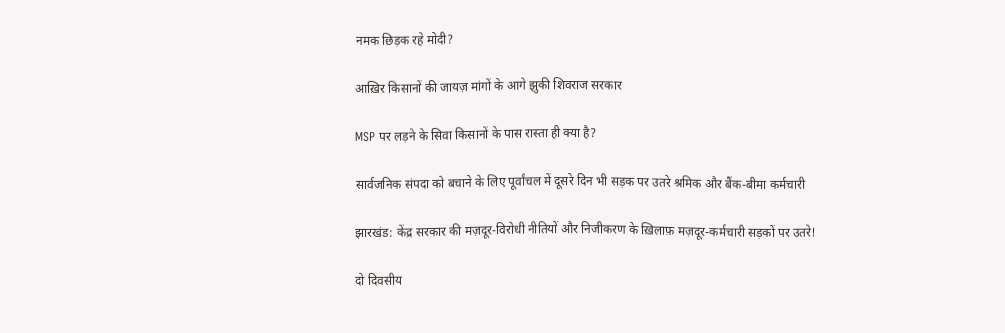नमक छिड़क रहे मोदी?

आख़िर किसानों की जायज़ मांगों के आगे झुकी शिवराज सरकार

MSP पर लड़ने के सिवा किसानों के पास रास्ता ही क्या है?

सार्वजनिक संपदा को बचाने के लिए पूर्वांचल में दूसरे दिन भी सड़क पर उतरे श्रमिक और बैंक-बीमा कर्मचारी

झारखंड: केंद्र सरकार की मज़दूर-विरोधी नीतियों और निजीकरण के ख़िलाफ़ मज़दूर-कर्मचारी सड़कों पर उतरे!

दो दिवसीय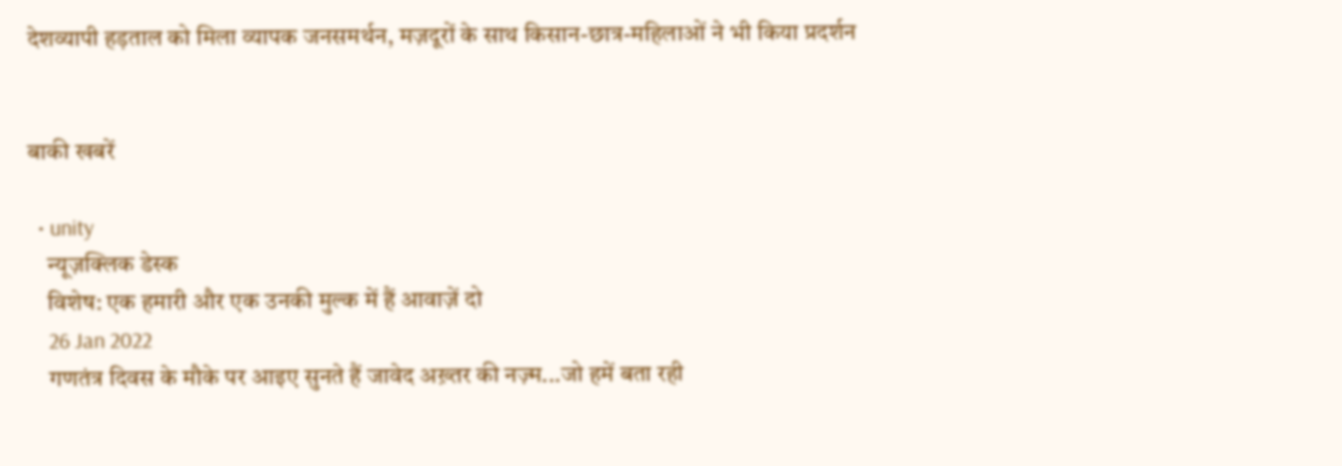देशव्यापी हड़ताल को मिला व्यापक जनसमर्थन, मज़दूरों के साथ किसान-छात्र-महिलाओं ने भी किया प्रदर्शन


बाकी खबरें

  • unity
    न्यूज़क्लिक डेस्क
    विशेष: एक हमारी और एक उनकी मुल्क में हैं आवाज़ें दो
    26 Jan 2022
    गणतंत्र दिवस के मौके पर आइए सुनते हैं जावेद अख़्तर की नज़्म...जो हमें बता रही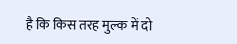है कि किस तरह मुल्क में दो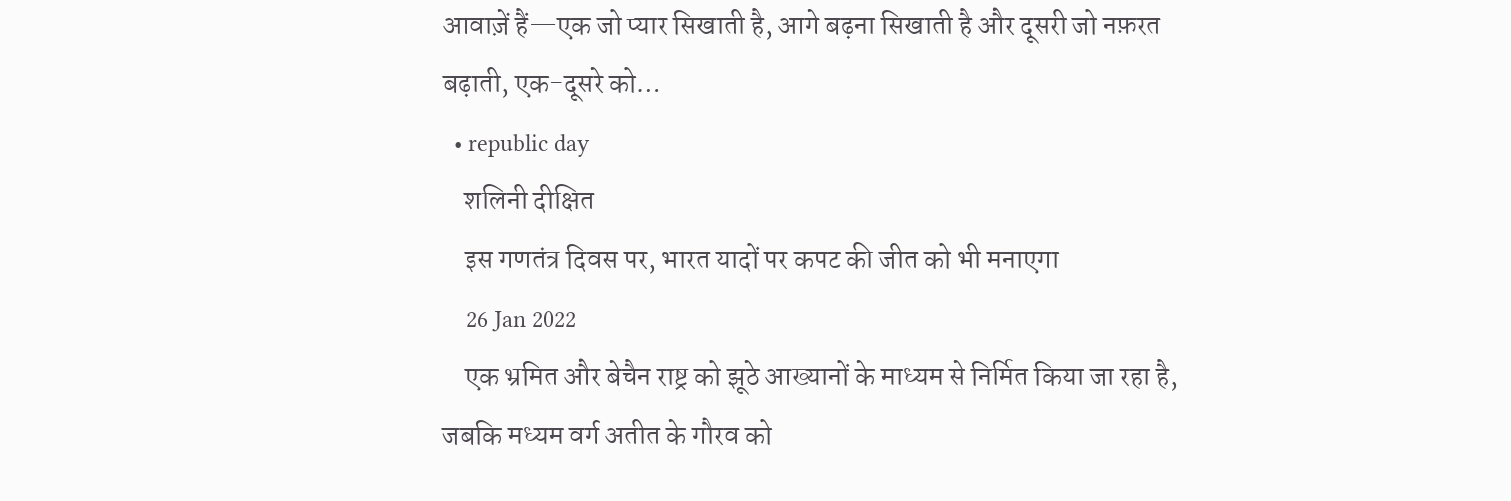आवाज़ें हैं—एक जो प्यार सिखाती है, आगे बढ़ना सिखाती है और दूसरी जो नफ़रत बढ़ाती, एक-दूसरे को…
  • republic day
    शलिनी दीक्षित
    इस गणतंत्र दिवस पर, भारत यादों पर कपट की जीत को भी मनाएगा
    26 Jan 2022
    एक भ्रमित और बेचैन राष्ट्र को झूठे आख्यानों के माध्यम से निर्मित किया जा रहा है, जबकि मध्यम वर्ग अतीत के गौरव को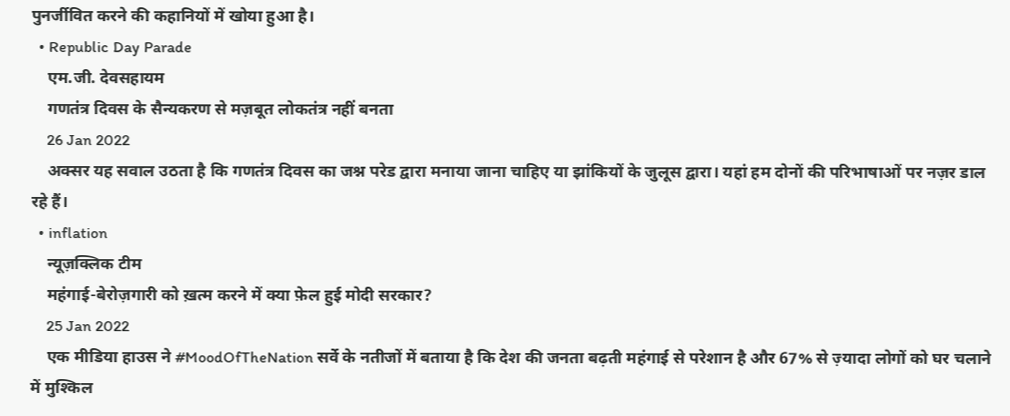पुनर्जीवित करने की कहानियों में खोया हुआ है।
  • Republic Day Parade
    एम.जी. देवसहायम
    गणतंत्र दिवस के सैन्यकरण से मज़बूत लोकतंत्र नहीं बनता
    26 Jan 2022
    अक्सर यह सवाल उठता है कि गणतंत्र दिवस का जश्न परेड द्वारा मनाया जाना चाहिए या झांकियों के जुलूस द्वारा। यहां हम दोनों की परिभाषाओं पर नज़र डाल रहे हैं।
  • inflation
    न्यूज़क्लिक टीम
    महंगाई-बेरोज़गारी को ख़त्म करने में क्या फ़ेल हुई मोदी सरकार?
    25 Jan 2022
    एक मीडिया हाउस ने #MoodOfTheNation सर्वे के नतीजों में बताया है कि देश की जनता बढ़ती महंगाई से परेशान है और 67% से ज़्यादा लोगों को घर चलाने में मुश्किल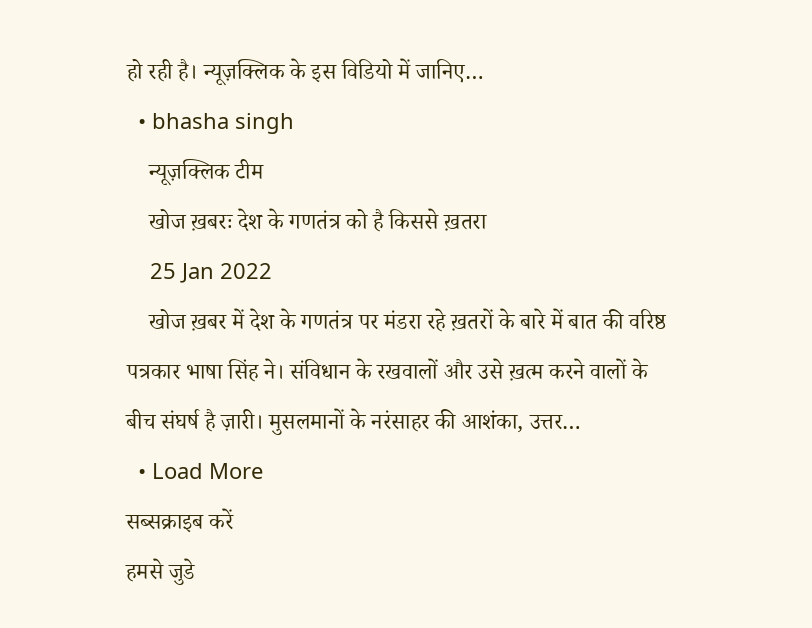हो रही है। न्यूज़क्लिक के इस विडियो में जानिए…
  • bhasha singh
    न्यूज़क्लिक टीम
    खोज ख़बरः देश के गणतंत्र को है किससे ख़तरा
    25 Jan 2022
    खोज ख़बर में देश के गणतंत्र पर मंडरा रहे ख़तरों के बारे में बात की वरिष्ठ पत्रकार भाषा सिंह ने। संविधान के रखवालों और उसे ख़त्म करने वालों के बीच संघर्ष है ज़ारी। मुसलमानों के नरंसाहर की आशंका, उत्तर…
  • Load More
सब्सक्राइब करें
हमसे जुडे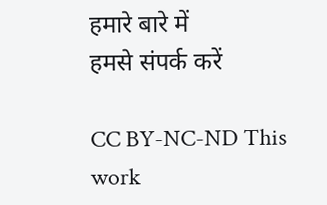हमारे बारे में
हमसे संपर्क करें

CC BY-NC-ND This work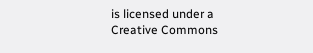is licensed under a Creative Commons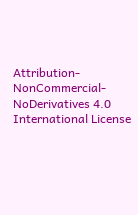Attribution-NonCommercial-NoDerivatives 4.0 International License